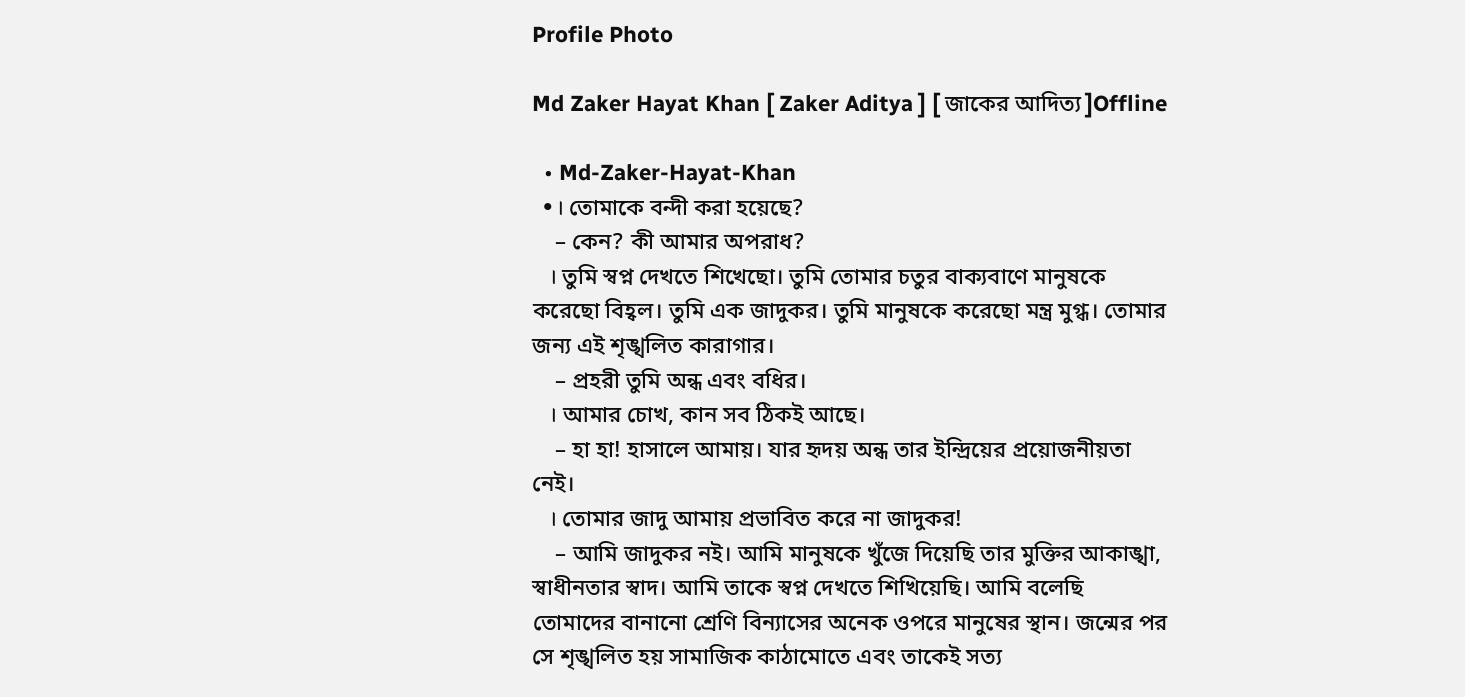Profile Photo

Md Zaker Hayat Khan [ Zaker Aditya ] [ জাকের আদিত্য ]Offline

  • Md-Zaker-Hayat-Khan
  • । তোমাকে বন্দী করা হয়েছে?
    – কেন? কী আমার অপরাধ?
    । তুমি স্বপ্ন দেখতে শিখেছো। তুমি তোমার চতুর বাক্যবাণে মানুষকে করেছো বিহ্বল। তুমি এক জাদুকর। তুমি মানুষকে করেছো মন্ত্র মুগ্ধ। তোমার জন্য এই শৃঙ্খলিত কারাগার।
    – প্রহরী তুমি অন্ধ এবং বধির।
    । আমার চোখ, কান সব ঠিকই আছে।
    – হা হা! হাসালে আমায়। যার হৃদয় অন্ধ তার ইন্দ্রিয়ের প্রয়োজনীয়তা নেই।
    । তোমার জাদু আমায় প্রভাবিত করে না জাদুকর!
    – আমি জাদুকর নই। আমি মানুষকে খুঁজে দিয়েছি তার মুক্তির আকাঙ্খা, স্বাধীনতার স্বাদ। আমি তাকে স্বপ্ন দেখতে শিখিয়েছি। আমি বলেছি তোমাদের বানানো শ্রেণি বিন্যাসের অনেক ওপরে মানুষের স্থান। জন্মের পর সে শৃঙ্খলিত হয় সামাজিক কাঠামোতে এবং তাকেই সত্য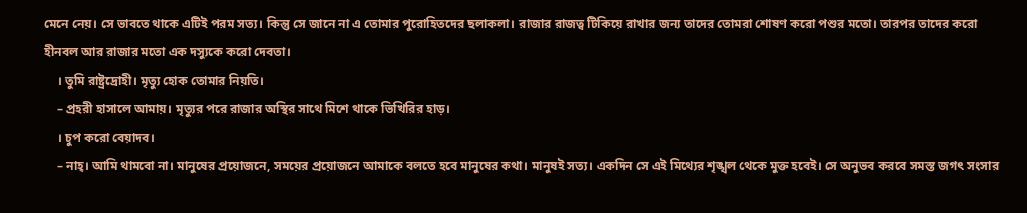মেনে নেয়। সে ভাবতে থাকে এটিই পরম সত্য। কিন্তু সে জানে না এ তোমার পুরোহিতদের ছলাকলা। রাজার রাজত্ব টিকিয়ে রাখার জন্য তাদের তোমরা শোষণ করো পশুর মতো। তারপর তাদের করো হীনবল আর রাজার মতো এক দস্যুকে করো দেবতা।
    । তুমি রাষ্ট্রদ্রোহী। মৃত্যু হোক তোমার নিয়তি।
    – প্রহরী হাসালে আমায়। মৃত্যুর পরে রাজার অস্থির সাথে মিশে থাকে ভিখিরির হাড়।
    । চুপ করো বেয়াদব।
    – নাহ্। আমি থামবো না। মানুষের প্রয়োজনে, সময়ের প্রয়োজনে আমাকে বলতে হবে মানুষের কথা। মানুষই সত্য। একদিন সে এই মিথ্যের শৃঙ্খল থেকে মুক্ত হবেই। সে অনুভব করবে সমস্ত জগৎ সংসার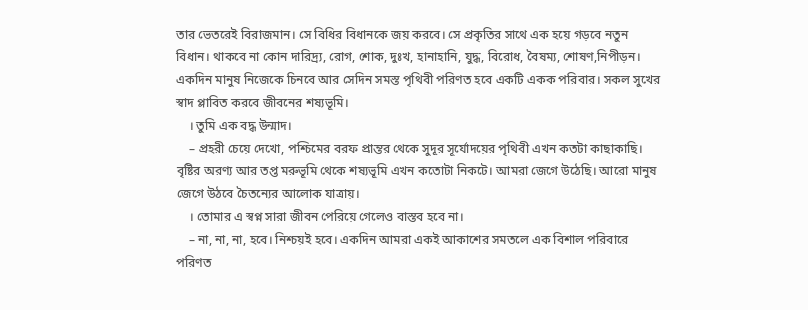তার ভেতরেই বিরাজমান। সে বিধির বিধানকে জয় করবে। সে প্রকৃতির সাথে এক হয়ে গড়বে নতুন বিধান। থাকবে না কোন দারিদ্র্য, রোগ, শোক, দুঃখ, হানাহানি, যুদ্ধ, বিরোধ, বৈষম্য, শোষণ,নিপীড়ন। একদিন মানুষ নিজেকে চিনবে আর সেদিন সমস্ত পৃথিবী পরিণত হবে একটি একক পরিবার। সকল সুখের স্বাদ প্লাবিত করবে জীবনের শষ্যভূমি।
    । তুমি এক বদ্ধ উন্মাদ।
    – প্রহরী চেয়ে দেখো, পশ্চিমের বরফ প্রান্তর থেকে সুদূর সূর্যোদয়ের পৃথিবী এখন কতটা কাছাকাছি। বৃষ্টির অরণ্য আর তপ্ত মরুভূমি থেকে শষ্যভূমি এখন কতোটা নিকটে। আমরা জেগে উঠেছি। আরো মানুষ জেগে উঠবে চৈতন্যের আলোক যাত্রায়।
    । তোমার এ স্বপ্ন সারা জীবন পেরিয়ে গেলেও বাস্তব হবে না।
    – না, না, না, হবে। নিশ্চয়ই হবে। একদিন আমরা একই আকাশের সমতলে এক বিশাল পরিবারে পরিণত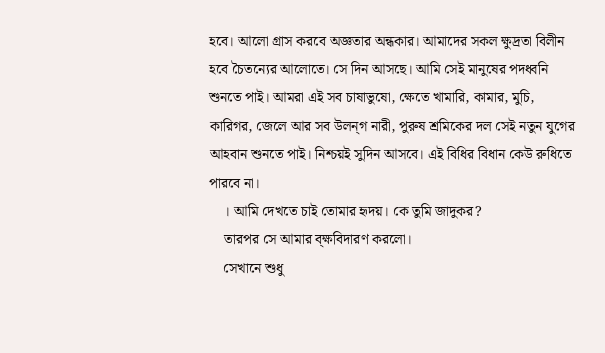হবে। আলো গ্রাস করবে অজ্ঞতার অন্ধকার। আমাদের সকল ক্ষুদ্রতা বিলীন হবে চৈতন্যের আলোতে। সে দিন আসছে। আমি সেই মানুষের পদধ্বনি শুনতে পাই। আমরা এই সব চাষাভুষো, ক্ষেতে খামারি, কামার, মুচি, কারিগর, জেলে আর সব উলন্গ নারী, পুরুষ শ্রমিকের দল সেই নতুন যুগের আহবান শুনতে পাই। নিশ্চয়ই সুদিন আসবে। এই বিধির বিধান কেউ রুধিতে পারবে না।
    । আমি দেখতে চাই তোমার হৃদয়। কে তুমি জাদুকর?
    তারপর সে আমার ব্ক্ষবিদারণ করলো।
    সেখানে শুধু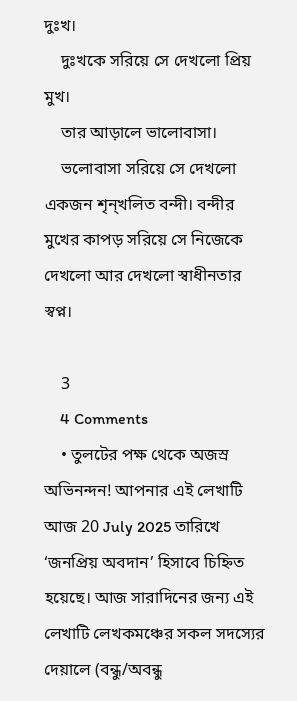দুঃখ।
    দুঃখকে সরিয়ে সে দেখলো প্রিয় মুখ।
    তার আড়ালে ভালোবাসা।
    ভলোবাসা সরিয়ে সে দেখলো একজন শৃন্খলিত বন্দী। বন্দীর মুখের কাপড় সরিয়ে সে নিজেকে দেখলো আর দেখলো স্বাধীনতার স্বপ্ন।

    3
    4 Comments
    • তুলটের পক্ষ থেকে অজস্র অভিনন্দন! আপনার এই লেখাটি আজ 20 July 2025 তারিখে ‘জনপ্রিয় অবদান’ হিসাবে চিহ্নিত হয়েছে। আজ সারাদিনের জন্য এই লেখাটি লেখকমঞ্চের সকল সদস্যের দেয়ালে (বন্ধু/অবন্ধু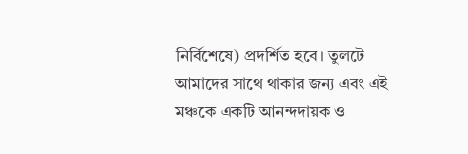নির্বিশেষে) প্রদর্শিত হবে। তুলটে আমাদের সাথে থাকার জন্য এবং এই মঞ্চকে একটি আনন্দদায়ক ও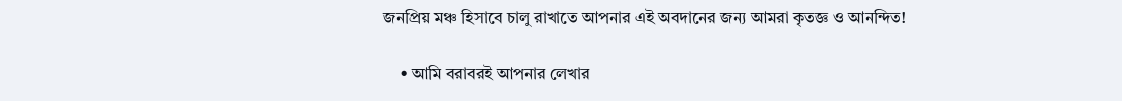জনপ্রিয় মঞ্চ হিসাবে চালু রাখাতে আপনার এই অবদানের জন্য আমরা কৃতজ্ঞ ও আনন্দিত!

    • আমি বরাবরই আপনার লেখার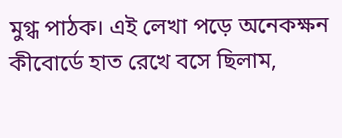মুগ্ধ পাঠক। এই লেখা পড়ে অনেকক্ষন কীবোর্ডে হাত রেখে বসে ছিলাম,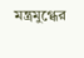মন্ত্রমুগ্ধের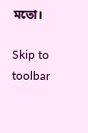মতো।

Skip to toolbar